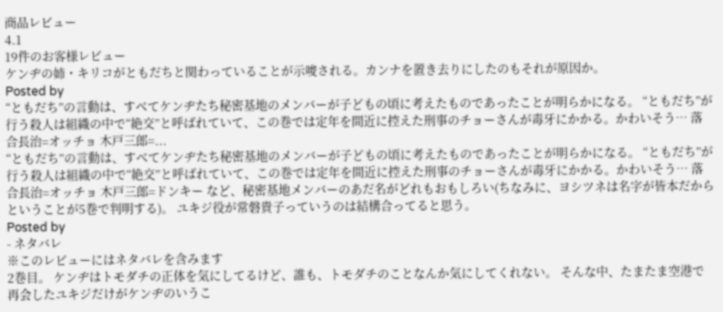商品レビュー
4.1
19件のお客様レビュー
ケンヂの姉・キリコがともだちと関わっていることが示唆される。カンナを置き去りにしたのもそれが原因か。
Posted by
“ともだち”の言動は、すべてケンヂたち秘密基地のメンバーが子どもの頃に考えたものであったことが明らかになる。 “ともだち”が行う殺人は組織の中で“絶交”と呼ばれていて、この巻では定年を間近に控えた刑事のチョーさんが毒牙にかかる。かわいそう… 落合長治=オッチョ 木戸三郎=...
“ともだち”の言動は、すべてケンヂたち秘密基地のメンバーが子どもの頃に考えたものであったことが明らかになる。 “ともだち”が行う殺人は組織の中で“絶交”と呼ばれていて、この巻では定年を間近に控えた刑事のチョーさんが毒牙にかかる。かわいそう… 落合長治=オッチョ 木戸三郎=ドンキー など、秘密基地メンバーのあだ名がどれもおもしろい(ちなみに、ヨシツネは名字が皆本だからということが5巻で判明する)。 ユキジ役が常磐貴子っていうのは結構合ってると思う。
Posted by
- ネタバレ
※このレビューにはネタバレを含みます
2巻目。 ケンヂはトモダチの正体を気にしてるけど、誰も、トモダチのことなんか気にしてくれない。 そんな中、たまたま空港で再会したユキジだけがケンヂのいうこ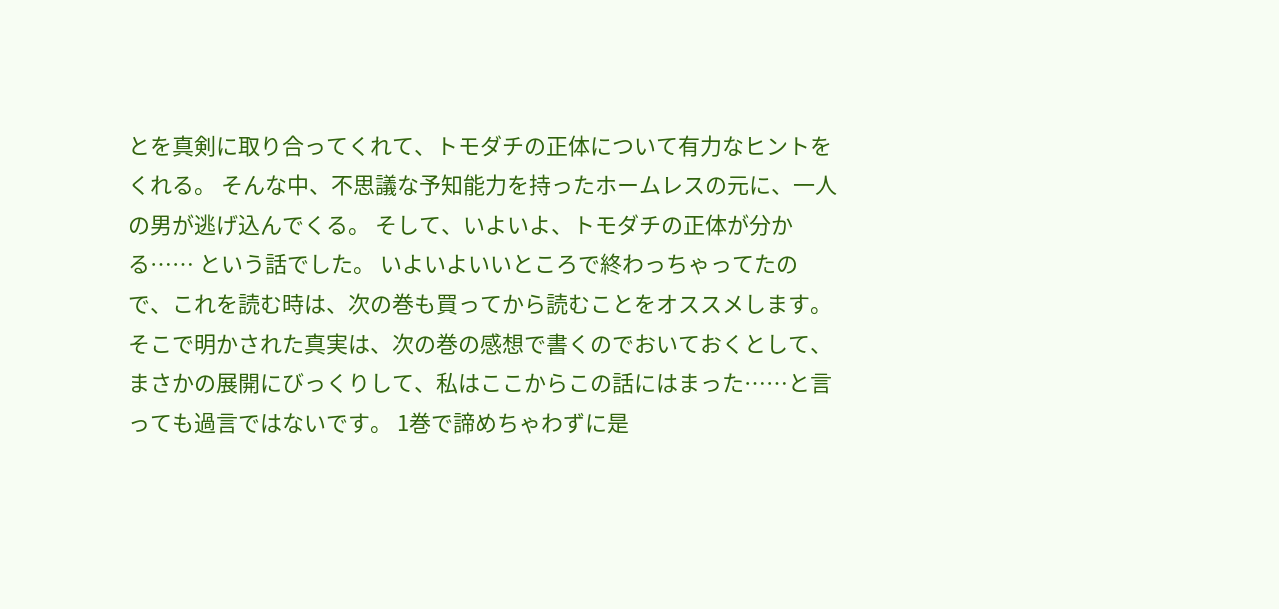とを真剣に取り合ってくれて、トモダチの正体について有力なヒントをくれる。 そんな中、不思議な予知能力を持ったホームレスの元に、一人の男が逃げ込んでくる。 そして、いよいよ、トモダチの正体が分かる…… という話でした。 いよいよいいところで終わっちゃってたので、これを読む時は、次の巻も買ってから読むことをオススメします。 そこで明かされた真実は、次の巻の感想で書くのでおいておくとして、まさかの展開にびっくりして、私はここからこの話にはまった……と言っても過言ではないです。 1巻で諦めちゃわずに是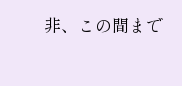非、この間まで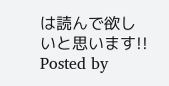は読んで欲しいと思います!!
Posted by